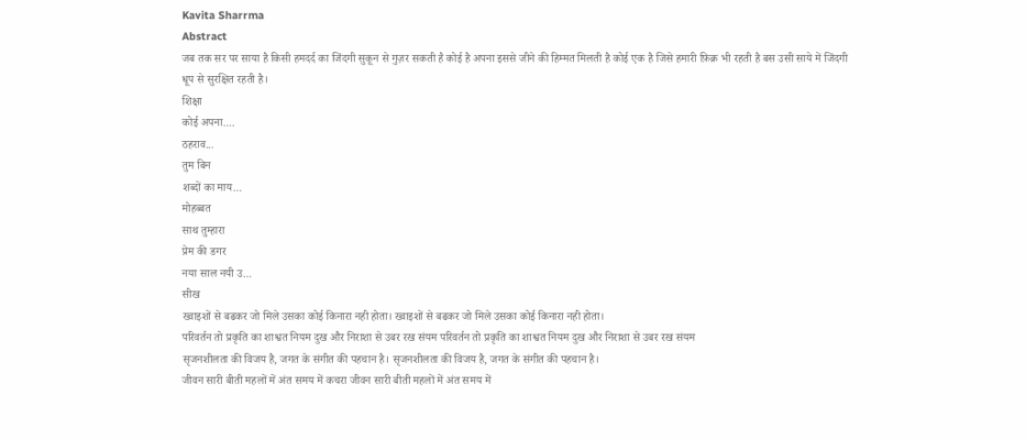Kavita Sharrma
Abstract
जब तक सर पर साया है किसी हमदर्द का जिंदगी सुकून से गुज़र सकती है कोई है अपना इससे जीने की हिम्मत मिलती है कोई एक है जिसे हमारी फ़िक्र भी रहती है बस उसी साये में जिंदगी धूप से सुरक्षित रहती है।
शिक्षा
कोई अपना....
ठहराव...
तुम बिन
शब्दों का माय...
मोहब्बत
साथ तुम्हारा
प्रेम की डगर
नया साल नयी उ...
सीख
ख्वाइशों से बढकर जो मिले उसका कोई किनारा नही होता। ख्वाइशों से बढकर जो मिले उसका कोई किनारा नही होता।
परिवर्तन तो प्रकृति का शाश्वत नियम दुख और निराशा से उबर रख संयम परिवर्तन तो प्रकृति का शाश्वत नियम दुख और निराशा से उबर रख संयम
सृजनशीलता की विजय है, जगत के संगीत की पहचान है। सृजनशीलता की विजय है, जगत के संगीत की पहचान है।
जीवन सारी बीती महलों में अंत समय में कचरा जीवन सारी बीती महलों में अंत समय में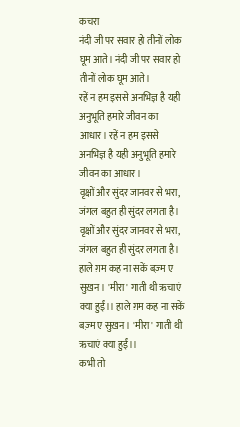कचरा
नंदी जी पर सवार हो तीनों लोक घूम आते। नंदी जी पर सवार हो तीनों लोक घूम आते।
रहें न हम इससे अनभिज्ञ है यही अनुभूति हमारे जीवन का आधार। रहें न हम इससे अनभिज्ञ है यही अनुभूति हमारे जीवन का आधार।
वृक्षों और सुंदर जानवर से भरा, जंगल बहुत ही सुंदर लगता है। वृक्षों और सुंदर जानवर से भरा, जंगल बहुत ही सुंदर लगता है।
हाले ग़म कह ना सकें बज़्म ए सुख़न। 'मीरा' गाती थी ऋचाएं क्या हुईं।। हाले ग़म कह ना सकें बज़्म ए सुख़न। 'मीरा' गाती थी ऋचाएं क्या हुईं।।
कभी तो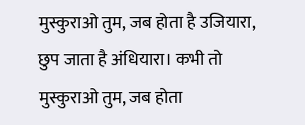मुस्कुराओ तुम, जब होता है उजियारा, छुप जाता है अंधियारा। कभी तो मुस्कुराओ तुम, जब होता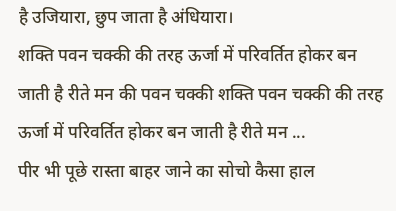है उजियारा, छुप जाता है अंधियारा।
शक्ति पवन चक्की की तरह ऊर्जा में परिवर्तित होकर बन जाती है रीते मन की पवन चक्की शक्ति पवन चक्की की तरह ऊर्जा में परिवर्तित होकर बन जाती है रीते मन ...
पीर भी पूछे रास्ता बाहर जाने का सोचो कैसा हाल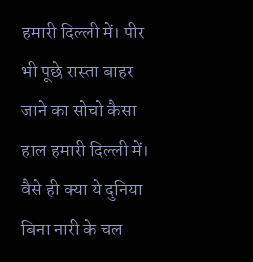हमारी दिल्ली में। पीर भी पूछे रास्ता बाहर जाने का सोचो कैसा हाल हमारी दिल्ली में।
वैसे ही क्या ये दुनिया बिना नारी के चल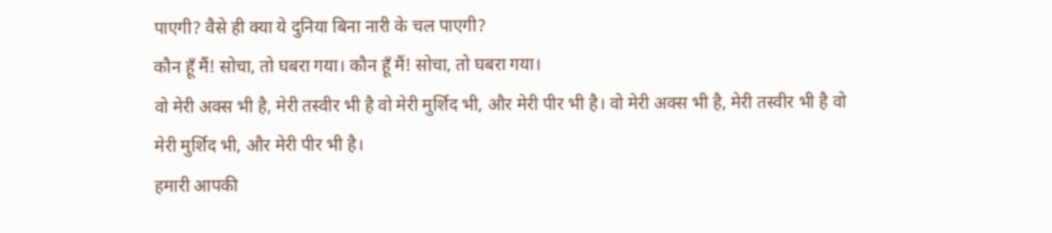पाएगी? वैसे ही क्या ये दुनिया बिना नारी के चल पाएगी?
कौन हूँ मैं! सोचा, तो घबरा गया। कौन हूँ मैं! सोचा, तो घबरा गया।
वो मेरी अक्स भी है, मेरी तस्वीर भी है वो मेरी मुर्शिद भी, और मेरी पीर भी है। वो मेरी अक्स भी है, मेरी तस्वीर भी है वो मेरी मुर्शिद भी, और मेरी पीर भी है।
हमारी आपकी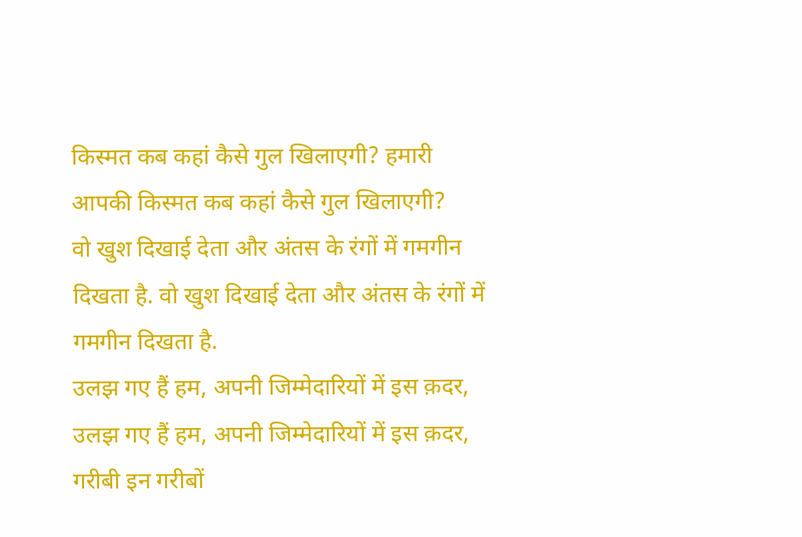किस्मत कब कहां कैसे गुल खिलाएगी? हमारी आपकी किस्मत कब कहां कैसे गुल खिलाएगी?
वो खुश दिखाई देता और अंतस के रंगों में गमगीन दिखता है. वो खुश दिखाई देता और अंतस के रंगों में गमगीन दिखता है.
उलझ गए हैं हम, अपनी जिम्मेदारियों में इस क़दर, उलझ गए हैं हम, अपनी जिम्मेदारियों में इस क़दर,
गरीबी इन गरीबों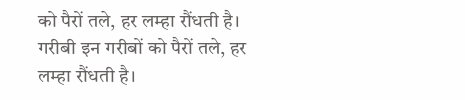को पैरों तले, हर लम्हा रौंधती है। गरीबी इन गरीबों को पैरों तले, हर लम्हा रौंधती है।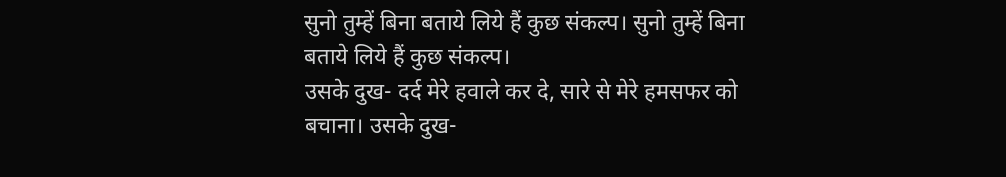सुनो तुम्हें बिना बताये लिये हैं कुछ संकल्प। सुनो तुम्हें बिना बताये लिये हैं कुछ संकल्प।
उसके दुख- दर्द मेरे हवाले कर दे, सारे से मेरे हमसफर को बचाना। उसके दुख-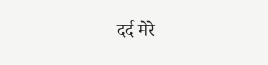दर्द मेरे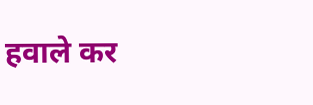हवाले कर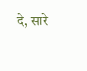दे, सारे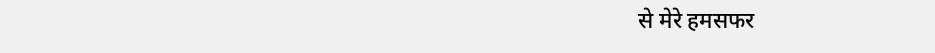से मेरे हमसफर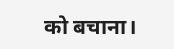को बचाना।